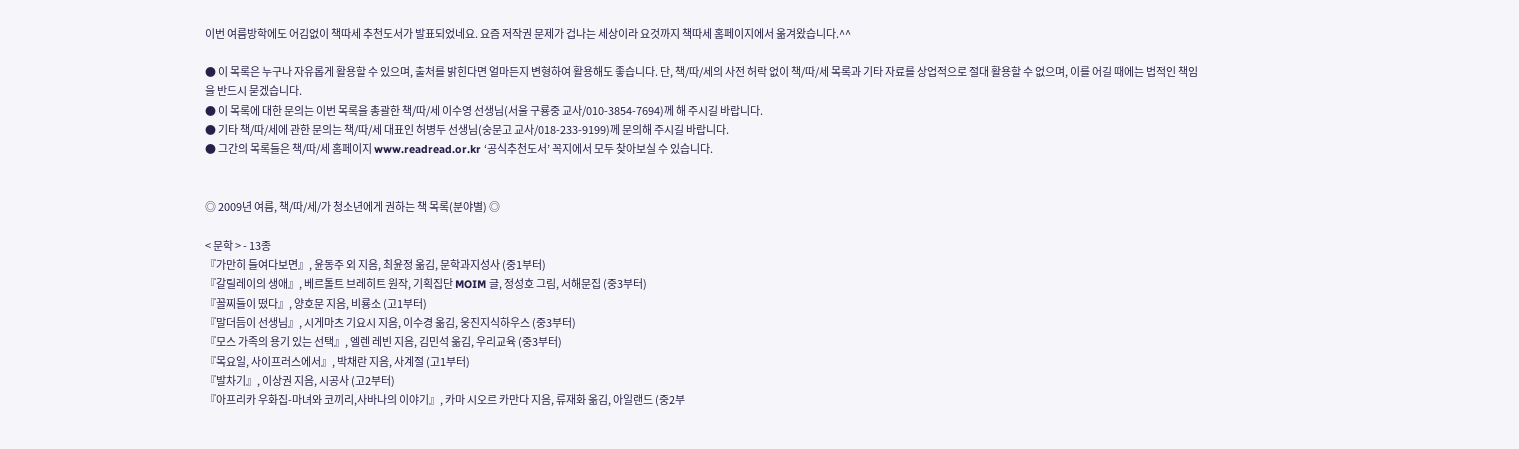이번 여름방학에도 어김없이 책따세 추천도서가 발표되었네요. 요즘 저작권 문제가 겁나는 세상이라 요것까지 책따세 홈페이지에서 옮겨왔습니다.^^

● 이 목록은 누구나 자유롭게 활용할 수 있으며, 출처를 밝힌다면 얼마든지 변형하여 활용해도 좋습니다. 단, 책/따/세의 사전 허락 없이 책/따/세 목록과 기타 자료를 상업적으로 절대 활용할 수 없으며, 이를 어길 때에는 법적인 책임을 반드시 묻겠습니다.
● 이 목록에 대한 문의는 이번 목록을 총괄한 책/따/세 이수영 선생님(서울 구룡중 교사/010-3854-7694)께 해 주시길 바랍니다.
● 기타 책/따/세에 관한 문의는 책/따/세 대표인 허병두 선생님(숭문고 교사/018-233-9199)께 문의해 주시길 바랍니다.
● 그간의 목록들은 책/따/세 홈페이지 www.readread.or.kr ‘공식추천도서’ 꼭지에서 모두 찾아보실 수 있습니다.


◎ 2009년 여름, 책/따/세/가 청소년에게 권하는 책 목록(분야별) ◎

< 문학 > - 13종
『가만히 들여다보면』, 윤동주 외 지음, 최윤정 옮김, 문학과지성사 (중1부터)
『갈릴레이의 생애』, 베르톨트 브레히트 원작, 기획집단 MOIM 글, 정성호 그림, 서해문집 (중3부터)
『꼴찌들이 떴다』, 양호문 지음, 비룡소 (고1부터)
『말더듬이 선생님』, 시게마츠 기요시 지음, 이수경 옮김, 웅진지식하우스 (중3부터)
『모스 가족의 용기 있는 선택』, 엘렌 레빈 지음, 김민석 옮김, 우리교육 (중3부터)
『목요일, 사이프러스에서』, 박채란 지음, 사계절 (고1부터)
『발차기』, 이상권 지음, 시공사 (고2부터)
『아프리카 우화집-마녀와 코끼리,사바나의 이야기』, 카마 시오르 카만다 지음, 류재화 옮김, 아일랜드 (중2부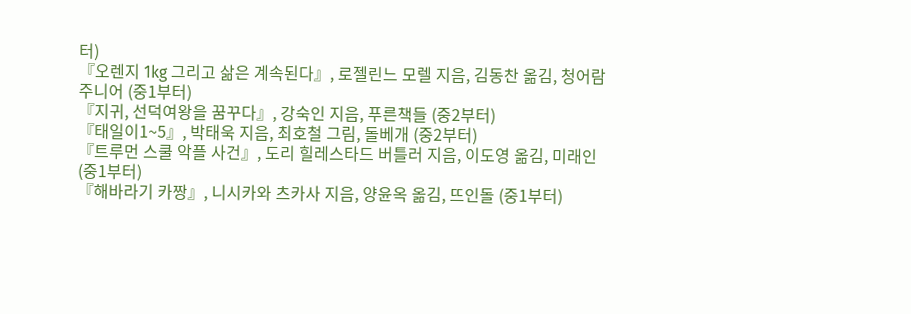터)
『오렌지 1kg 그리고 삶은 계속된다』, 로젤린느 모렐 지음, 김동찬 옮김, 청어람주니어 (중1부터)
『지귀, 선덕여왕을 꿈꾸다』, 강숙인 지음, 푸른책들 (중2부터)
『태일이1~5』, 박태욱 지음, 최호철 그림, 돌베개 (중2부터)
『트루먼 스쿨 악플 사건』, 도리 힐레스타드 버틀러 지음, 이도영 옮김, 미래인 (중1부터)
『해바라기 카짱』, 니시카와 츠카사 지음, 양윤옥 옮김, 뜨인돌 (중1부터)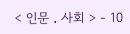< 인문 ․ 사회 > - 10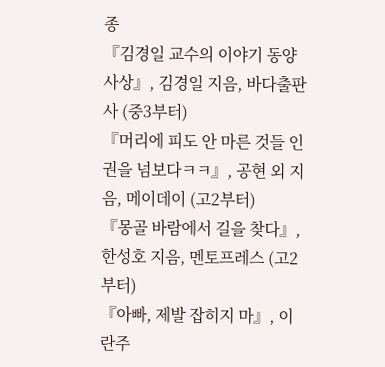종
『김경일 교수의 이야기 동양사상』, 김경일 지음, 바다출판사 (중3부터)
『머리에 피도 안 마른 것들 인권을 넘보다ㅋㅋ』, 공현 외 지음, 메이데이 (고2부터)
『몽골 바람에서 길을 찾다』, 한성호 지음, 멘토프레스 (고2부터)
『아빠, 제발 잡히지 마』, 이란주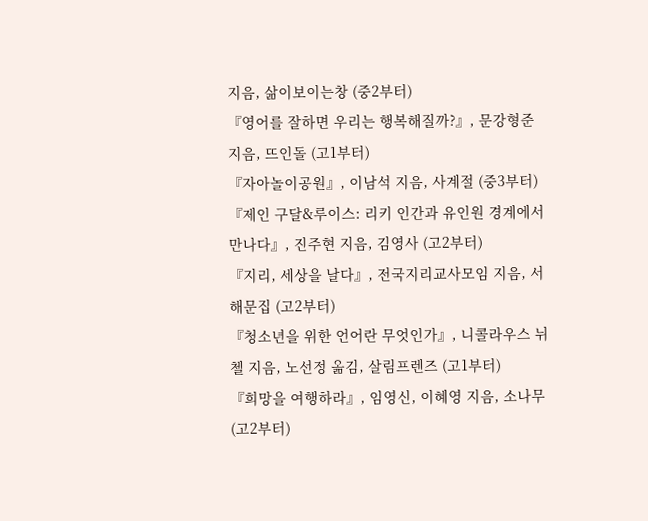지음, 삶이보이는창 (중2부터)
『영어를 잘하면 우리는 행복해질까?』, 문강형준 지음, 뜨인돌 (고1부터)
『자아놀이공원』, 이남석 지음, 사계절 (중3부터)
『제인 구달&루이스: 리키 인간과 유인원 경계에서 만나다』, 진주현 지음, 김영사 (고2부터)
『지리, 세상을 날다』, 전국지리교사모임 지음, 서해문집 (고2부터)
『청소년을 위한 언어란 무엇인가』, 니콜라우스 뉘첼 지음, 노선정 옮김, 살림프렌즈 (고1부터)
『희망을 여행하라』, 임영신, 이혜영 지음, 소나무 (고2부터)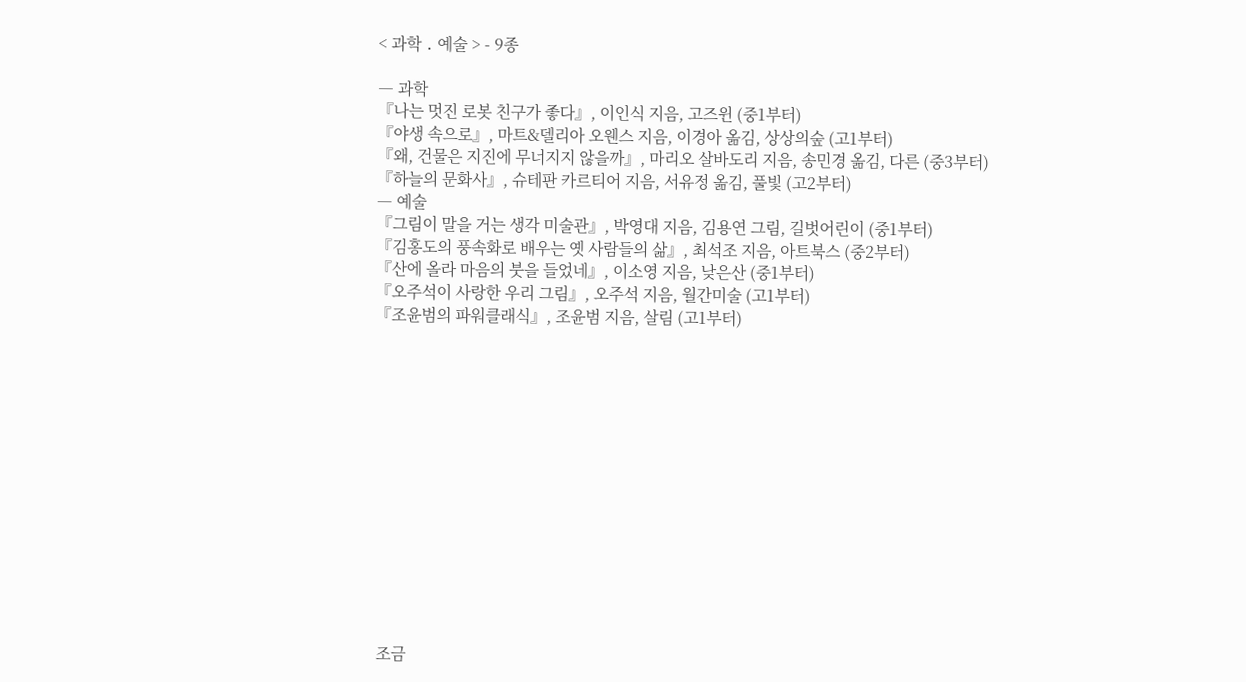< 과학 ․ 예술 > - 9종

― 과학
『나는 멋진 로봇 친구가 좋다』, 이인식 지음, 고즈윈 (중1부터)
『야생 속으로』, 마트&델리아 오웬스 지음, 이경아 옮김, 상상의숲 (고1부터)
『왜, 건물은 지진에 무너지지 않을까』, 마리오 살바도리 지음, 송민경 옮김, 다른 (중3부터)
『하늘의 문화사』, 슈테판 카르티어 지음, 서유정 옮김, 풀빛 (고2부터)
― 예술
『그림이 말을 거는 생각 미술관』, 박영대 지음, 김용연 그림, 길벗어린이 (중1부터)
『김홍도의 풍속화로 배우는 옛 사람들의 삶』, 최석조 지음, 아트북스 (중2부터)
『산에 올라 마음의 붓을 들었네』, 이소영 지음, 낮은산 (중1부터)
『오주석이 사랑한 우리 그림』, 오주석 지음, 월간미술 (고1부터)
『조윤범의 파워클래식』, 조윤범 지음, 살림 (고1부터)














 조금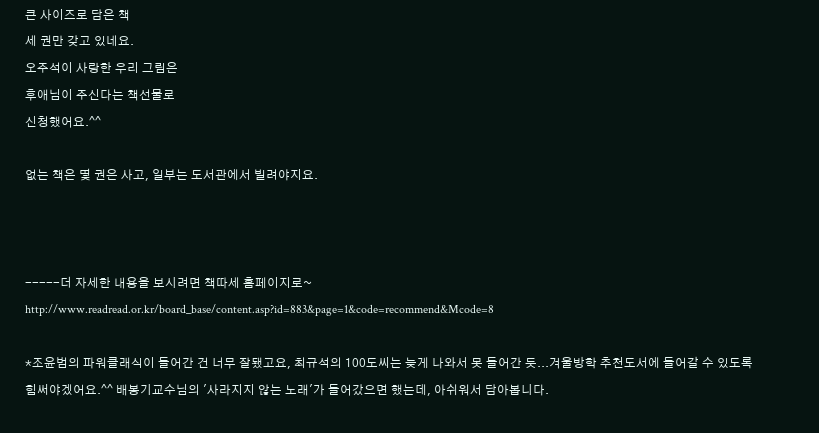큰 사이즈로 담은 책
세 권만 갖고 있네요.
오주석이 사랑한 우리 그림은
후애님이 주신다는 책선물로
신청했어요.^^

없는 책은 몇 권은 사고, 일부는 도서관에서 빌려야지요.



-----더 자세한 내용을 보시려면 책따세 홈페이지로~
http://www.readread.or.kr/board_base/content.asp?id=883&page=1&code=recommend&Mcode=8

*조윤범의 파워클래식이 들어간 건 너무 잘됐고요, 최규석의 100도씨는 늦게 나와서 못 들어간 듯...겨울방학 추천도서에 들어갈 수 있도록 힘써야겠어요.^^ 배봉기교수님의 '사라지지 않는 노래'가 들어갔으면 했는데, 아쉬워서 담아봅니다.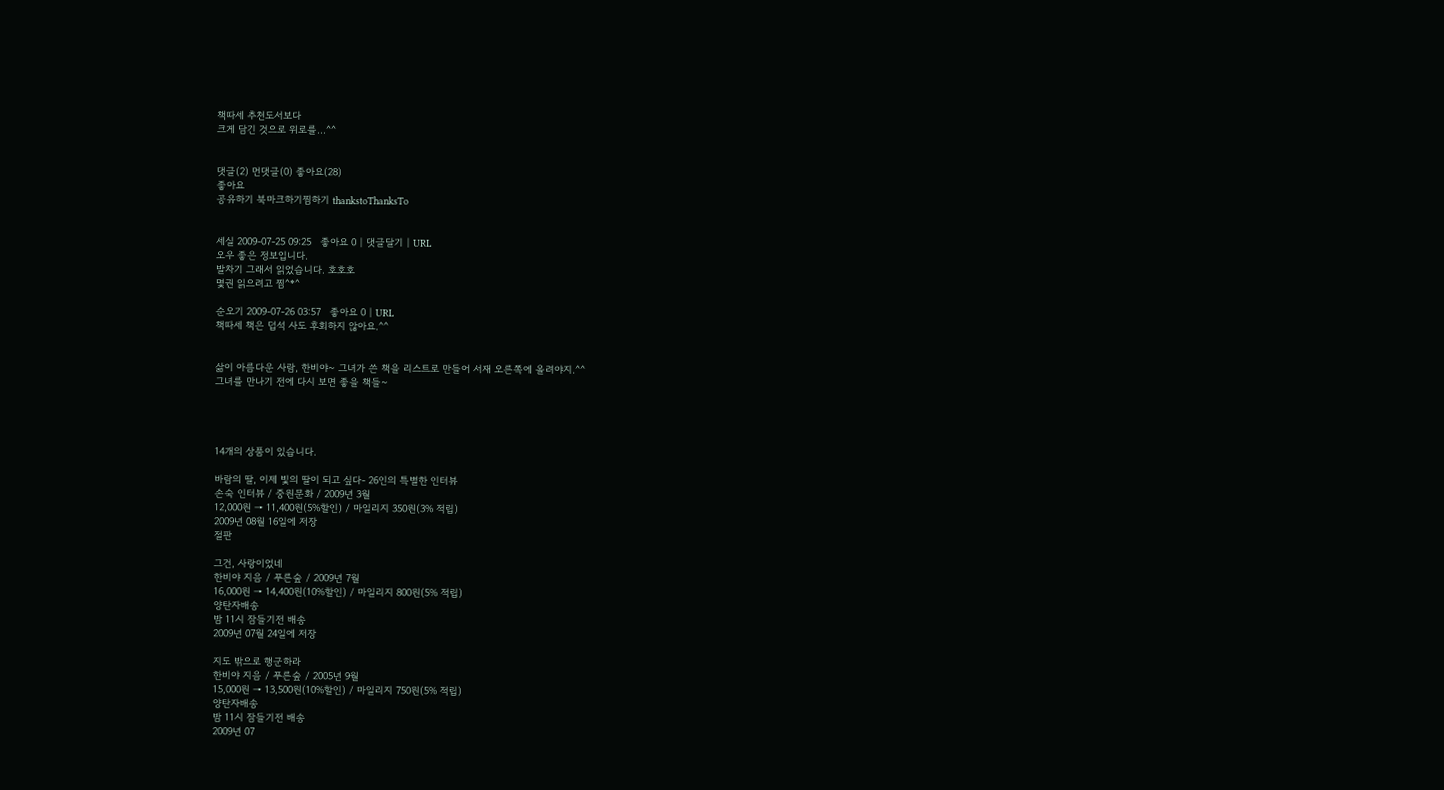책따세 추천도서보다
크게 담긴 것으로 위로를...^^


댓글(2) 먼댓글(0) 좋아요(28)
좋아요
공유하기 북마크하기찜하기 thankstoThanksTo


세실 2009-07-25 09:25   좋아요 0 | 댓글달기 | URL
오우 좋은 정보입니다.
발차기 그래서 읽었습니다. 호호호
몇권 읽으려고 찜^*^

순오기 2009-07-26 03:57   좋아요 0 | URL
책따세 책은 덥석 사도 후회하지 않아요.^^


삶이 아름다운 사람, 한비야~ 그녀가 쓴 책을 리스트로 만들어 서재 오른쪽에 올려야지.^^
그녀를 만나기 전에 다시 보면 좋을 책들~




14개의 상품이 있습니다.

바람의 딸, 이제 빛의 딸이 되고 싶다- 26인의 특별한 인터뷰
손숙 인터뷰 / 중원문화 / 2009년 3월
12,000원 → 11,400원(5%할인) / 마일리지 350원(3% 적립)
2009년 08월 16일에 저장
절판

그건, 사랑이었네
한비야 지음 / 푸른숲 / 2009년 7월
16,000원 → 14,400원(10%할인) / 마일리지 800원(5% 적립)
양탄자배송
밤 11시 잠들기전 배송
2009년 07월 24일에 저장

지도 밖으로 행군하라
한비야 지음 / 푸른숲 / 2005년 9월
15,000원 → 13,500원(10%할인) / 마일리지 750원(5% 적립)
양탄자배송
밤 11시 잠들기전 배송
2009년 07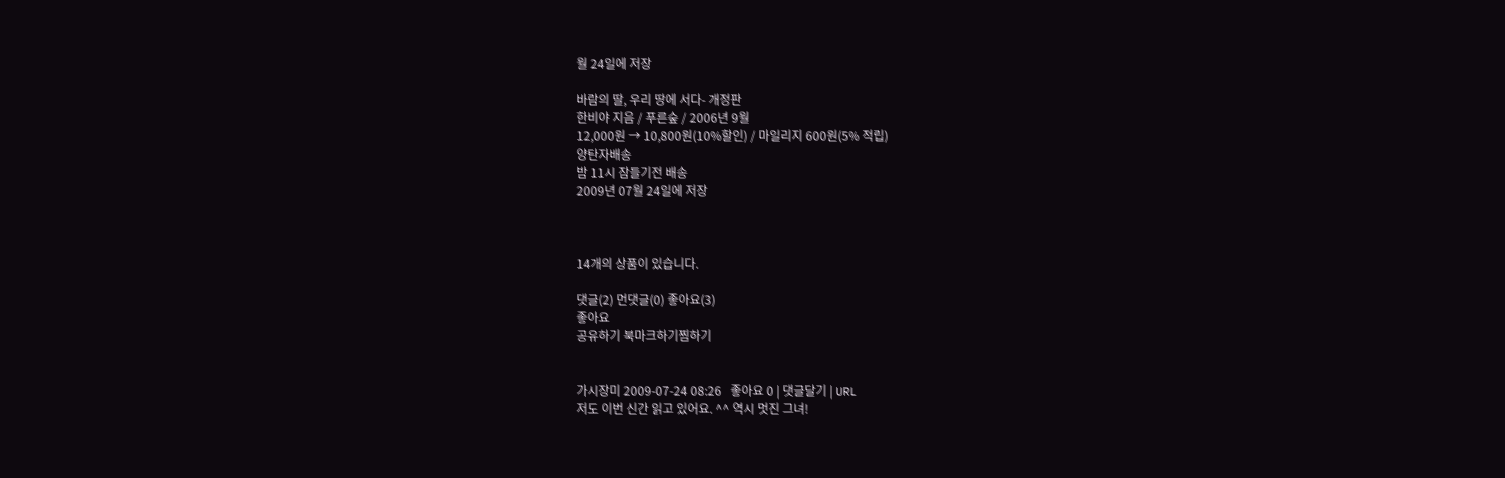월 24일에 저장

바람의 딸, 우리 땅에 서다- 개정판
한비야 지음 / 푸른숲 / 2006년 9월
12,000원 → 10,800원(10%할인) / 마일리지 600원(5% 적립)
양탄자배송
밤 11시 잠들기전 배송
2009년 07월 24일에 저장



14개의 상품이 있습니다.

댓글(2) 먼댓글(0) 좋아요(3)
좋아요
공유하기 북마크하기찜하기


가시장미 2009-07-24 08:26   좋아요 0 | 댓글달기 | URL
저도 이번 신간 읽고 있어요. ^^ 역시 멋진 그녀!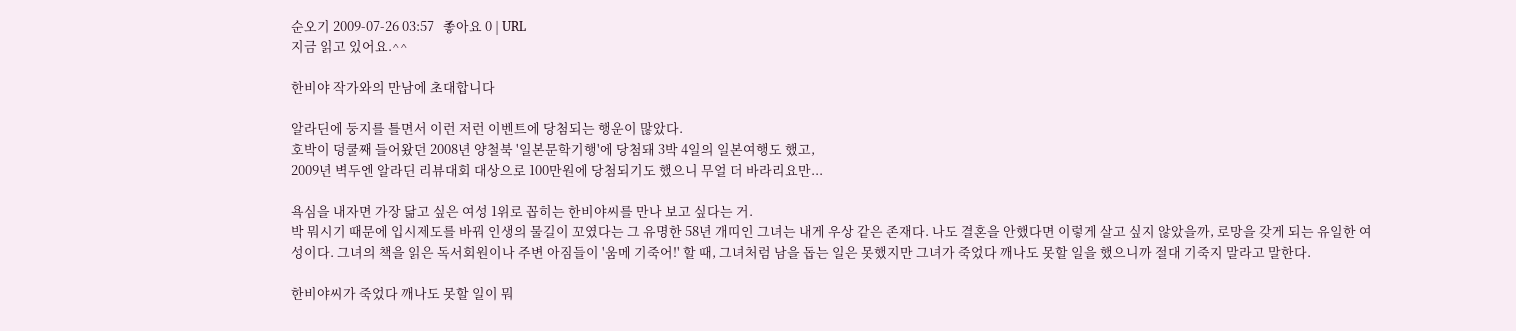순오기 2009-07-26 03:57   좋아요 0 | URL
지금 읽고 있어요.^^

한비야 작가와의 만남에 초대합니다

알라딘에 둥지를 틀면서 이런 저런 이벤트에 당첨되는 행운이 많았다.
호박이 덩쿨째 들어왔던 2008년 양철북 '일본문학기행'에 당첨돼 3박 4일의 일본여행도 했고,
2009년 벽두엔 알라딘 리뷰대회 대상으로 100만원에 당첨되기도 했으니 무얼 더 바라리요만...

욕심을 내자면 가장 닮고 싶은 여성 1위로 꼽히는 한비야씨를 만나 보고 싶다는 거.
박 뭐시기 때문에 입시제도를 바꿔 인생의 물길이 꼬였다는 그 유명한 58년 개띠인 그녀는 내게 우상 같은 존재다. 나도 결혼을 안했다면 이렇게 살고 싶지 않았을까, 로망을 갖게 되는 유일한 여성이다. 그녀의 책을 읽은 독서회원이나 주변 아짐들이 '움메 기죽어!' 할 때, 그녀처럼 남을 돕는 일은 못했지만 그녀가 죽었다 깨나도 못할 일을 했으니까 절대 기죽지 말라고 말한다.

한비야씨가 죽었다 깨나도 못할 일이 뭐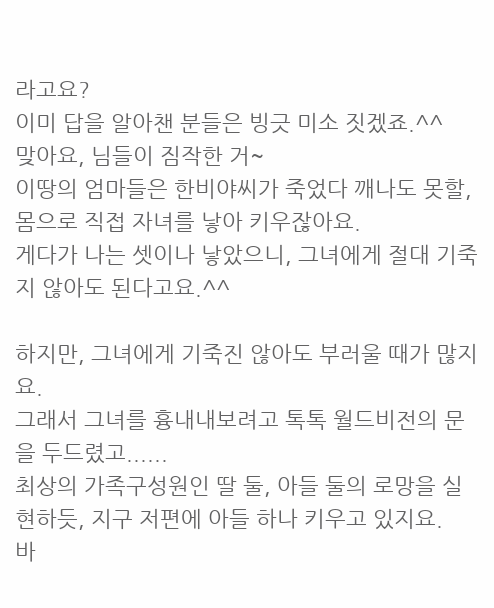라고요?
이미 답을 알아챈 분들은 빙긋 미소 짓겠죠.^^
맞아요, 님들이 짐작한 거~
이땅의 엄마들은 한비야씨가 죽었다 깨나도 못할, 몸으로 직접 자녀를 낳아 키우잖아요.
게다가 나는 셋이나 낳았으니, 그녀에게 절대 기죽지 않아도 된다고요.^^

하지만, 그녀에게 기죽진 않아도 부러울 때가 많지요.
그래서 그녀를 흉내내보려고 톡톡 월드비전의 문을 두드렸고......
최상의 가족구성원인 딸 둘, 아들 둘의 로망을 실현하듯, 지구 저편에 아들 하나 키우고 있지요.
바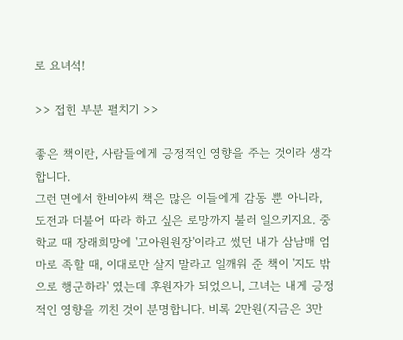로 요녀석!

>> 접힌 부분 펼치기 >>

좋은 책이란, 사람들에게 긍정적인 영향을 주는 것이라 생각합니다.
그런 면에서 한비야씨 책은 많은 이들에게 감동 뿐 아니라, 도전과 더불어 따라 하고 싶은 로망까지 불러 일으키지요. 중학교 때 장래희망에 '고아원원장'이라고 썼던 내가 삼남매 엄마로 족할 때, 이대로만 살지 말라고 일깨워 준 책이 '지도 밖으로 행군하라' 였는데 후원자가 되었으니, 그녀는 내게 긍정적인 영향을 끼친 것이 분명합니다. 비록 2만원(지금은 3만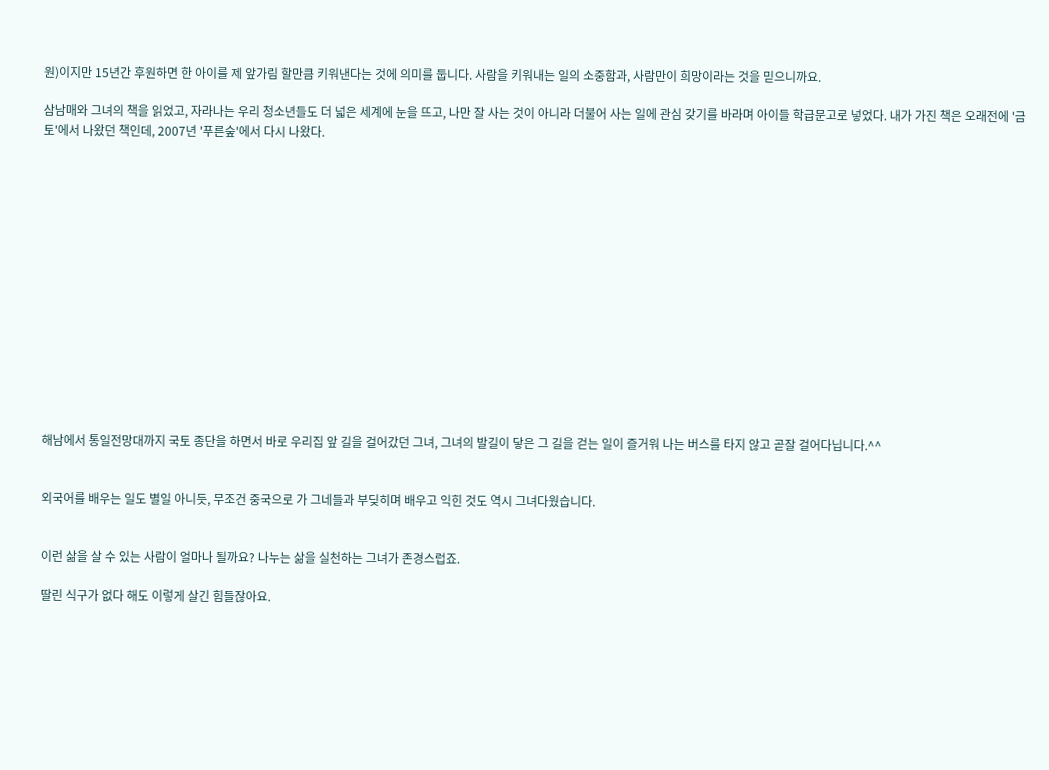원)이지만 15년간 후원하면 한 아이를 제 앞가림 할만큼 키워낸다는 것에 의미를 둡니다. 사람을 키워내는 일의 소중함과, 사람만이 희망이라는 것을 믿으니까요.

삼남매와 그녀의 책을 읽었고, 자라나는 우리 청소년들도 더 넓은 세계에 눈을 뜨고, 나만 잘 사는 것이 아니라 더불어 사는 일에 관심 갖기를 바라며 아이들 학급문고로 넣었다. 내가 가진 책은 오래전에 '금토'에서 나왔던 책인데, 2007년 '푸른숲'에서 다시 나왔다.















해남에서 통일전망대까지 국토 종단을 하면서 바로 우리집 앞 길을 걸어갔던 그녀, 그녀의 발길이 닿은 그 길을 걷는 일이 즐거워 나는 버스를 타지 않고 곧잘 걸어다닙니다.^^


외국어를 배우는 일도 별일 아니듯, 무조건 중국으로 가 그네들과 부딪히며 배우고 익힌 것도 역시 그녀다웠습니다.


이런 삶을 살 수 있는 사람이 얼마나 될까요? 나누는 삶을 실천하는 그녀가 존경스럽죠.

딸린 식구가 없다 해도 이렇게 살긴 힘들잖아요.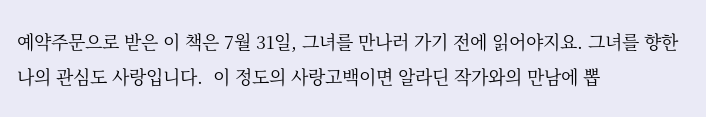예약주문으로 받은 이 책은 7월 31일, 그녀를 만나러 가기 전에 읽어야지요. 그녀를 향한 나의 관심도 사랑입니다.  이 정도의 사랑고백이면 알라딘 작가와의 만남에 뽑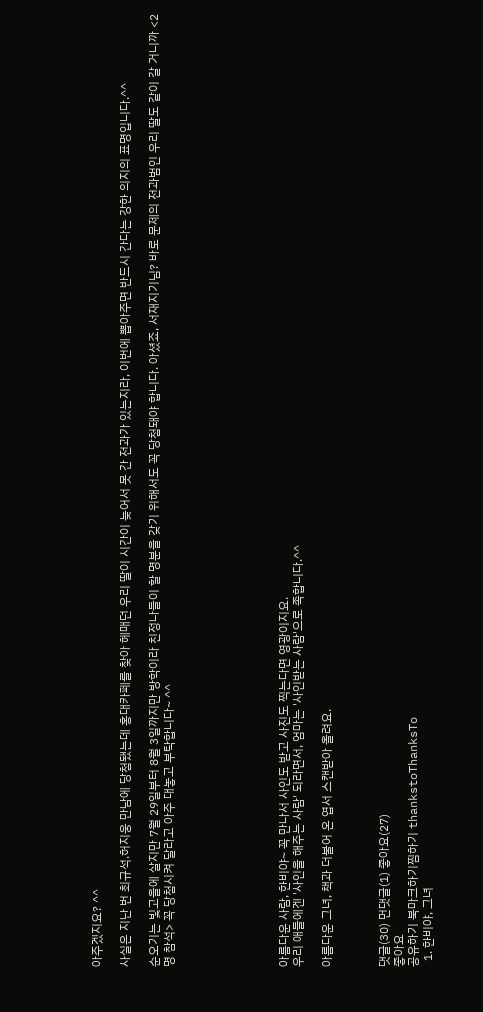아주겠지요? ^^

사실은 지난 번 최규석.허지웅 만남에 당첨됐는데 홍대카페를 찾아 헤매던 우리 딸이 시간이 늦어서 못 간 전과가 있는지라, 이번에 뽑아주면 반드시 간다는 강한 의지의 표명입니다.^^

순오기는 빛고을에 살지만 7월 29일부터 8월 3일까지만 방학이라 친정나들이 할 명분을 갖기 위해서도 꼭 당첨돼야 합니다. 아셨죠, 서재지기님? 바로 문제의 전과범인 우리 딸도 같이 갈 거니까 <2명 참석> 꼭 당첨시켜 달라고 아주 대놓고 부탁합니다~ ^^







아름다운 사람, 한비야~ 꼭 만나서 사인도 받고 사진도 찍는다면 영광이지요.
우리 애들에겐 '사인을 해주는 사람' 되라면서, 엄마는 '사인받는 사람'으로 족합니다.^^

아름다운 그녀, 책과 더불어 온 엽서 스캔받아 올려요.



댓글(30) 먼댓글(1) 좋아요(27)
좋아요
공유하기 북마크하기찜하기 thankstoThanksTo
  1. 한비야, 그녀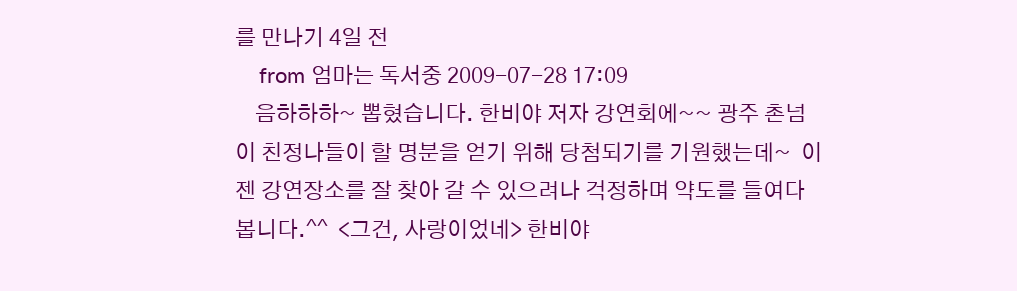를 만나기 4일 전
    from 엄마는 독서중 2009-07-28 17:09
    음하하하~ 뽑혔습니다. 한비야 저자 강연회에~~ 광주 촌넘이 친정나들이 할 명분을 얻기 위해 당첨되기를 기원했는데~  이젠 강연장소를 잘 찾아 갈 수 있으려나 걱정하며 약도를 들여다 봅니다.^^  <그건, 사랑이었네> 한비야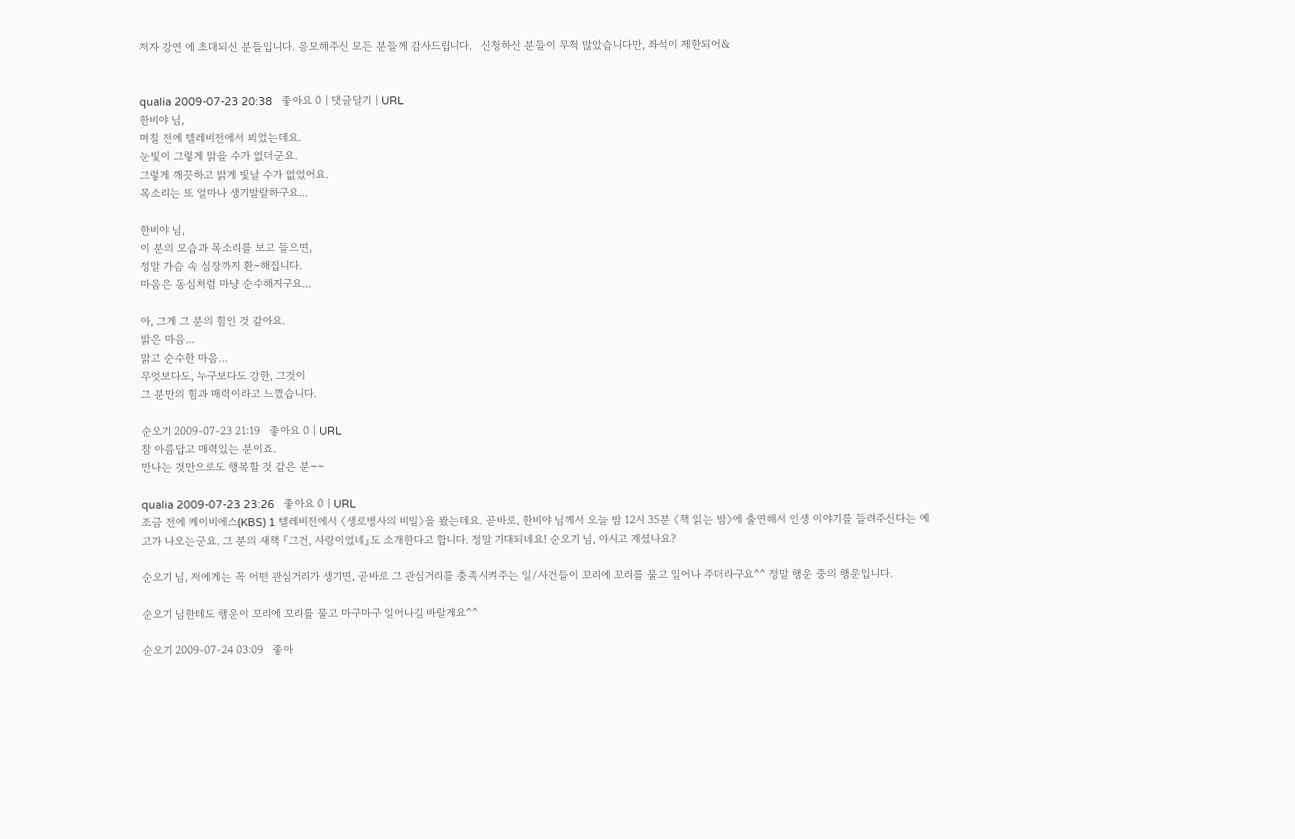저자 강연 에 초대되신 분들입니다. 응모해주신 모든 분들께 감사드립니다.   신청하신 분들이 무척 많았습니다만, 좌석이 제한되어&


qualia 2009-07-23 20:38   좋아요 0 | 댓글달기 | URL
한비야 님,
며칠 전에 텔레비전에서 뵈었는데요.
눈빛이 그렇게 맑을 수가 없더군요.
그렇게 깨끗하고 밝게 빛날 수가 없었어요.
목소리는 또 얼마나 생기발랄하구요...

한비야 님,
이 분의 모습과 목소리를 보고 들으면,
정말 가슴 속 심장까지 환~해집니다.
마음은 동심처럼 마냥 순수해지구요...

아, 그게 그 분의 힘인 것 같아요.
밝은 마음...
맑고 순수한 마음...
무엇보다도, 누구보다도 강한, 그것이
그 분만의 힘과 매력이라고 느꼈습니다.

순오기 2009-07-23 21:19   좋아요 0 | URL
참 아름답고 매력있는 분이죠.
만나는 것만으로도 행복할 것 같은 분~~

qualia 2009-07-23 23:26   좋아요 0 | URL
조금 전에 케이비에스(KBS) 1 텔레비전에서 〈생로병사의 비밀〉을 봤는데요. 곧바로, 한비야 님께서 오늘 밤 12시 35분 〈책 읽는 밤〉에 출연해서 인생 이야기를 들려주신다는 예고가 나오는군요. 그 분의 새책 『그건, 사랑이었네』도 소개한다고 합니다. 정말 기대되네요! 순오기 님, 아시고 계셨나요?

순오기 님, 저에게는 꼭 어떤 관심거리가 생기면, 곧바로 그 관심거리를 충족시켜주는 일/사건들이 꼬리에 꼬리를 물고 일어나 주더라구요^^ 정말 행운 중의 행운입니다.

순오기 님한테도 행운이 꼬리에 꼬리를 물고 마구마구 일어나길 바랄게요^^

순오기 2009-07-24 03:09   좋아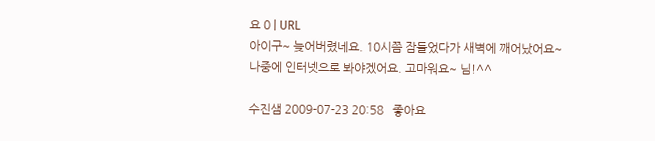요 0 | URL
아이구~ 늦어버렸네요. 10시쯤 잠들었다가 새벽에 깨어났어요~
나중에 인터넷으로 봐야겠어요. 고마워요~ 님!^^

수진샘 2009-07-23 20:58   좋아요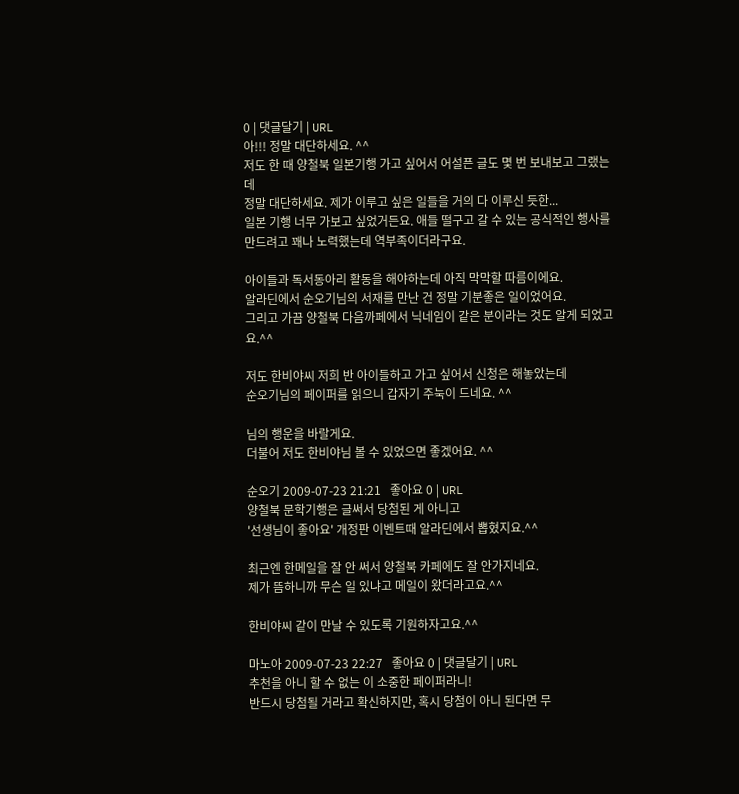0 | 댓글달기 | URL
아!!! 정말 대단하세요. ^^
저도 한 때 양철북 일본기행 가고 싶어서 어설픈 글도 몇 번 보내보고 그랬는데
정말 대단하세요. 제가 이루고 싶은 일들을 거의 다 이루신 듯한...
일본 기행 너무 가보고 싶었거든요. 애들 떨구고 갈 수 있는 공식적인 행사를 만드려고 꽤나 노력했는데 역부족이더라구요.

아이들과 독서동아리 활동을 해야하는데 아직 막막할 따름이에요.
알라딘에서 순오기님의 서재를 만난 건 정말 기분좋은 일이었어요.
그리고 가끔 양철북 다음까페에서 닉네임이 같은 분이라는 것도 알게 되었고요.^^

저도 한비야씨 저희 반 아이들하고 가고 싶어서 신청은 해놓았는데
순오기님의 페이퍼를 읽으니 갑자기 주눅이 드네요. ^^

님의 행운을 바랄게요.
더불어 저도 한비야님 볼 수 있었으면 좋겠어요. ^^

순오기 2009-07-23 21:21   좋아요 0 | URL
양철북 문학기행은 글써서 당첨된 게 아니고
'선생님이 좋아요' 개정판 이벤트때 알라딘에서 뽑혔지요.^^

최근엔 한메일을 잘 안 써서 양철북 카페에도 잘 안가지네요.
제가 뜸하니까 무슨 일 있냐고 메일이 왔더라고요.^^

한비야씨 같이 만날 수 있도록 기원하자고요.^^

마노아 2009-07-23 22:27   좋아요 0 | 댓글달기 | URL
추천을 아니 할 수 없는 이 소중한 페이퍼라니!
반드시 당첨될 거라고 확신하지만, 혹시 당첨이 아니 된다면 무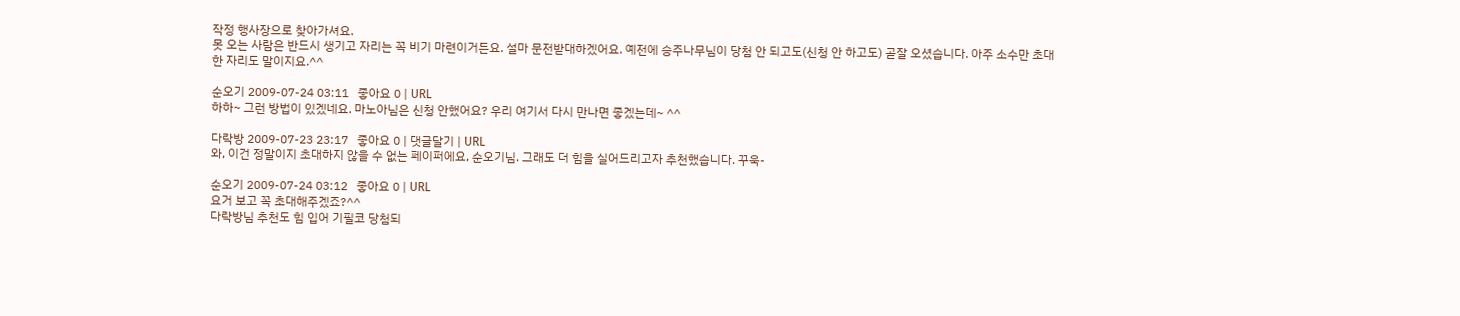작정 행사장으로 찾아가셔요.
못 오는 사람은 반드시 생기고 자리는 꼭 비기 마련이거든요. 설마 문전받대하겠어요. 예전에 승주나무님이 당첨 안 되고도(신청 안 하고도) 곧잘 오셨습니다. 아주 소수만 초대한 자리도 말이지요.^^

순오기 2009-07-24 03:11   좋아요 0 | URL
하하~ 그런 방법이 있겠네요. 마노아님은 신청 안했어요? 우리 여기서 다시 만나면 좋겠는데~ ^^

다락방 2009-07-23 23:17   좋아요 0 | 댓글달기 | URL
와, 이건 정말이지 초대하지 않을 수 없는 페이퍼에요, 순오기님. 그래도 더 힘을 실어드리고자 추천했습니다. 꾸욱-

순오기 2009-07-24 03:12   좋아요 0 | URL
요거 보고 꼭 초대해주겠죠?^^
다락방님 추천도 힘 입어 기필코 당첨되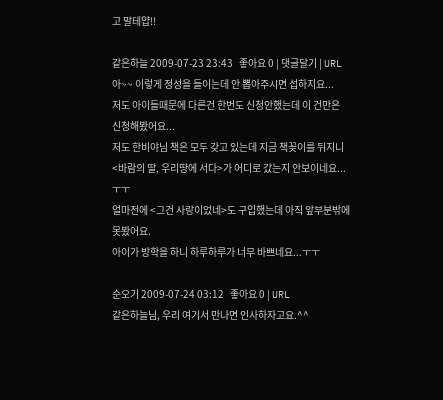고 말테얍!!

같은하늘 2009-07-23 23:43   좋아요 0 | 댓글달기 | URL
아~~ 이렇게 정성을 들이는데 안 뽑아주시면 섭하지요...
저도 아이들때문에 다른건 한번도 신청안했는데 이 건만은 신청해봤어요...
저도 한비야님 책은 모두 갖고 있는데 지금 책꽂이를 뒤지니
<바람의 딸, 우리땅에 서다>가 어디로 갔는지 안보이네요...ㅜㅜ
얼마전에 <그건 사랑이었네>도 구입했는데 아직 앞부분밖에 못봤어요.
아이가 방학을 하니 하루하루가 너무 바쁘네요...ㅜㅜ

순오기 2009-07-24 03:12   좋아요 0 | URL
같은하늘님, 우리 여기서 만나면 인사하자고요.^^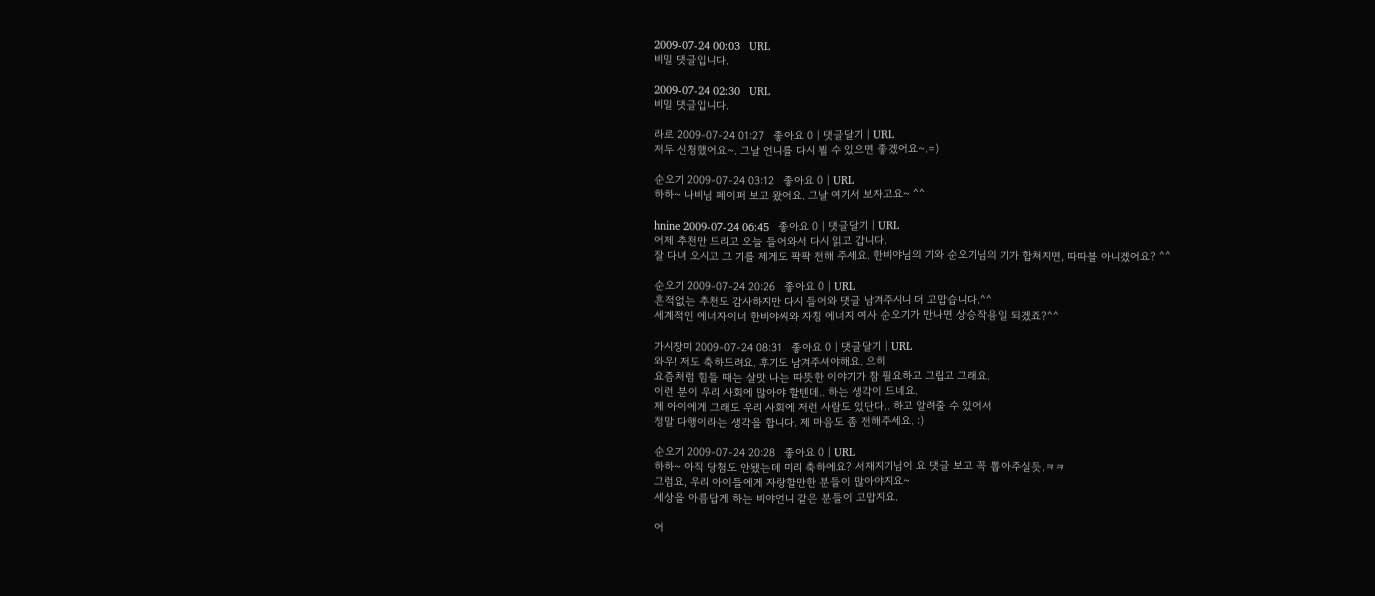2009-07-24 00:03   URL
비밀 댓글입니다.

2009-07-24 02:30   URL
비밀 댓글입니다.

라로 2009-07-24 01:27   좋아요 0 | 댓글달기 | URL
저두 신청했어요~. 그날 언니를 다시 뵐 수 있으면 좋겠어요~.=)

순오기 2009-07-24 03:12   좋아요 0 | URL
하하~ 나비님 페이퍼 보고 왔어요. 그날 여기서 보자고요~ ^^

hnine 2009-07-24 06:45   좋아요 0 | 댓글달기 | URL
어제 추천만 드리고 오늘 들어와서 다시 읽고 갑니다.
잘 다녀 오시고 그 기를 제게도 팍팍 전해 주세요. 한비야님의 기와 순오기님의 기가 합쳐지면, 따따블 아니겠어요? ^^

순오기 2009-07-24 20:26   좋아요 0 | URL
흔적없는 추천도 감사하지만 다시 들어와 댓글 남겨주시니 더 고맙습니다.^^
세계적인 에너자이너 한비야씨와 자칭 에너지 여사 순오기가 만나면 상승작용일 되겠죠?^^

가시장미 2009-07-24 08:31   좋아요 0 | 댓글달기 | URL
와우! 저도 축하드려요. 후기도 남겨주셔야해요. 으히
요즘처럼 힘들 때는 살맛 나는 따뜻한 이야기가 참 필요하고 그립고 그래요.
이런 분이 우리 사회에 많아야 할텐데.. 하는 생각이 드네요.
제 아이에게 그래도 우리 사회에 저런 사람도 있단다.. 하고 알려줄 수 있어서
정말 다행이라는 생각을 합니다. 제 마음도 좀 전해주세요. :)

순오기 2009-07-24 20:28   좋아요 0 | URL
하하~ 아직 당첨도 안됐는데 미리 축하에요? 서재지기님이 요 댓글 보고 꼭 뽑아주실듯.ㅋㅋ
그럼요, 우리 아이들에게 자랑할만한 분들이 많아야지요~
세상을 아름답게 하는 비야언니 같은 분들이 고맙지요.

어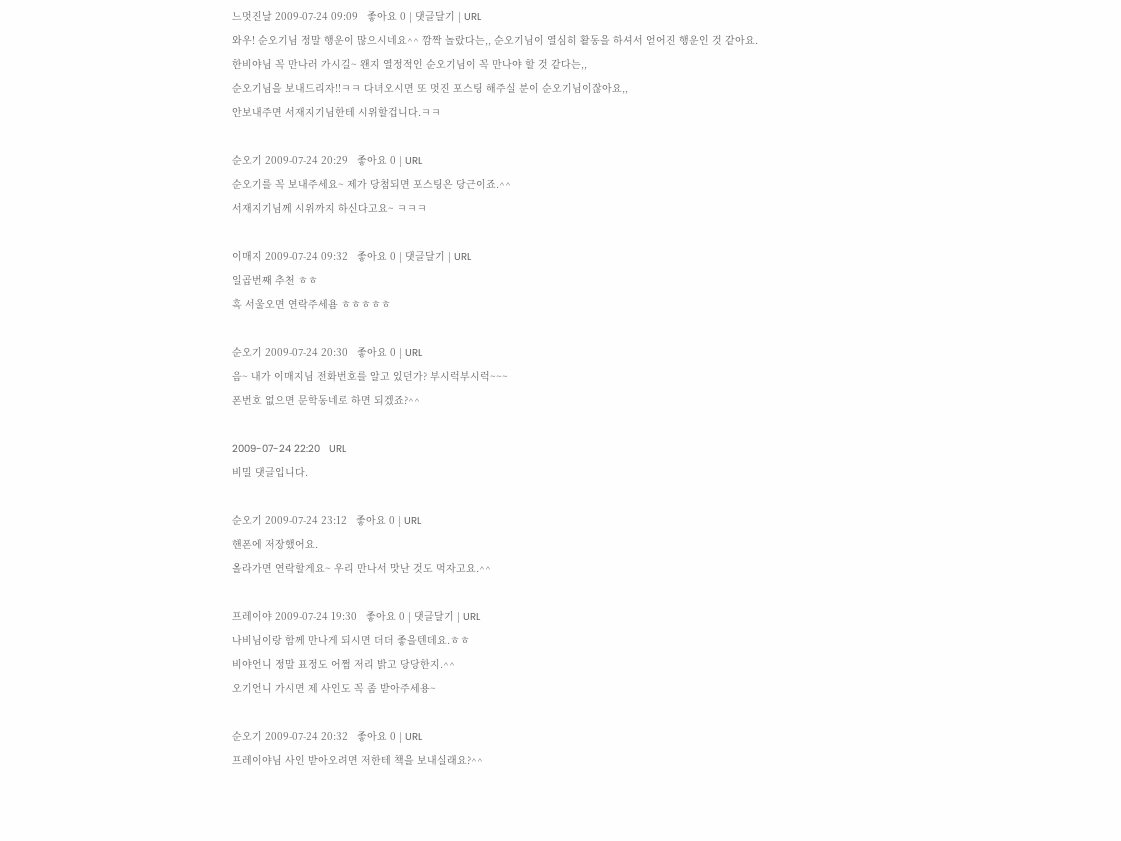느멋진날 2009-07-24 09:09   좋아요 0 | 댓글달기 | URL
와우! 순오기님 정말 행운이 많으시네요^^ 깜짝 놀랐다는,, 순오기님이 열심히 활동을 하셔서 얻어진 행운인 것 같아요.
한비야님 꼭 만나러 가시길~ 왠지 열정적인 순오기님이 꼭 만나야 할 것 같다는,,
순오기님을 보내드리자!!ㅋㅋ 다녀오시면 또 멋진 포스팅 해주실 분이 순오기님이잖아요,,
안보내주면 서재지기님한테 시위할겁니다.ㅋㅋ

순오기 2009-07-24 20:29   좋아요 0 | URL
순오기를 꼭 보내주세요~ 제가 당첨되면 포스팅은 당근이죠.^^
서재지기님께 시위까지 하신다고요~ ㅋㅋㅋ

이매지 2009-07-24 09:32   좋아요 0 | 댓글달기 | URL
일곱번째 추천 ㅎㅎ
혹 서울오면 연락주세욤 ㅎㅎㅎㅎㅎ

순오기 2009-07-24 20:30   좋아요 0 | URL
음~ 내가 이매지님 전화번호를 알고 있던가? 부시럭부시럭~~~
폰번호 없으면 문학동네로 하면 되겠죠?^^

2009-07-24 22:20   URL
비밀 댓글입니다.

순오기 2009-07-24 23:12   좋아요 0 | URL
핸폰에 저장했어요.
올라가면 연락할게요~ 우리 만나서 맛난 것도 먹자고요.^^

프레이야 2009-07-24 19:30   좋아요 0 | 댓글달기 | URL
나비님이랑 함께 만나게 되시면 더더 좋을텐데요.ㅎㅎ
비야언니 정말 표정도 어쩜 저리 밝고 당당한지.^^
오기언니 가시면 제 사인도 꼭 좀 받아주세용~

순오기 2009-07-24 20:32   좋아요 0 | URL
프레이야님 사인 받아오려면 저한테 책을 보내실래요?^^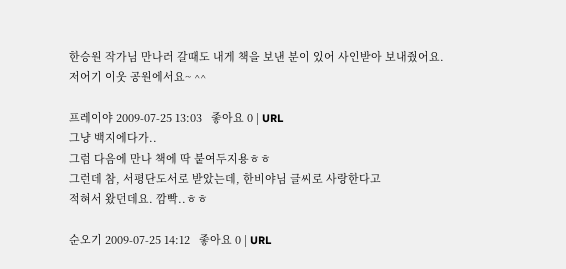한승원 작가님 만나러 갈때도 내게 책을 보낸 분이 있어 사인받아 보내줬어요.
저어기 이웃 공원에서요~ ^^

프레이야 2009-07-25 13:03   좋아요 0 | URL
그냥 백지에다가..
그럼 다음에 만나 책에 딱 붙여두지용ㅎㅎ
그런데 참, 서평단도서로 받았는데, 한비야님 글씨로 사랑한다고
적혀서 왔던데요. 깜빡..ㅎㅎ

순오기 2009-07-25 14:12   좋아요 0 | URL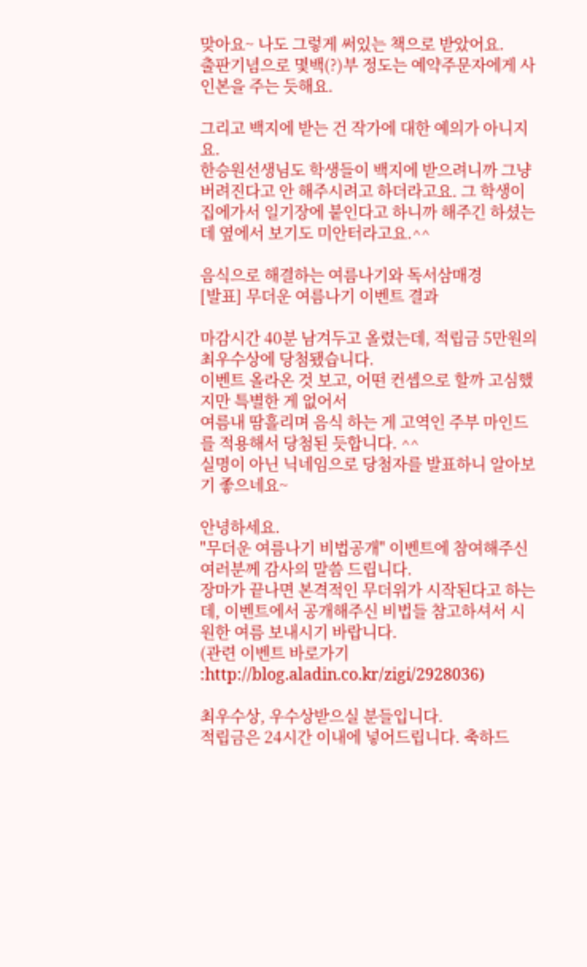맞아요~ 나도 그렇게 써있는 책으로 받았어요.
출판기념으로 몇백(?)부 정도는 예약주문자에게 사인본을 주는 듯해요.

그리고 백지에 받는 건 작가에 대한 예의가 아니지요.
한승원선생님도 학생들이 백지에 받으려니까 그냥 버려진다고 안 해주시려고 하더라고요. 그 학생이 집에가서 일기장에 붙인다고 하니까 해주긴 하셨는데 옆에서 보기도 미안터라고요.^^

음식으로 해결하는 여름나기와 독서삼매경
[발표] 무더운 여름나기 이벤트 결과

마감시간 40분 남겨두고 올렸는데, 적립금 5만원의 최우수상에 당첨됐습니다.
이벤트 올라온 것 보고, 어떤 컨셉으로 할까 고심했지만 특별한 게 없어서
여름내 땀흘리며 음식 하는 게 고역인 주부 마인드를 적용해서 당첨된 듯합니다. ^^
실명이 아닌 닉네임으로 당첨자를 발표하니 알아보기 좋으네요~

안녕하세요.
"무더운 여름나기 비법공개" 이벤트에 참여해주신 여러분께 감사의 말씀 드립니다.
장마가 끝나면 본격적인 무더위가 시작된다고 하는데, 이벤트에서 공개해주신 비법들 참고하셔서 시원한 여름 보내시기 바랍니다.
(관련 이벤트 바로가기 :http://blog.aladin.co.kr/zigi/2928036)

최우수상, 우수상받으실 분들입니다.
적립금은 24시간 이내에 넣어드립니다. 축하드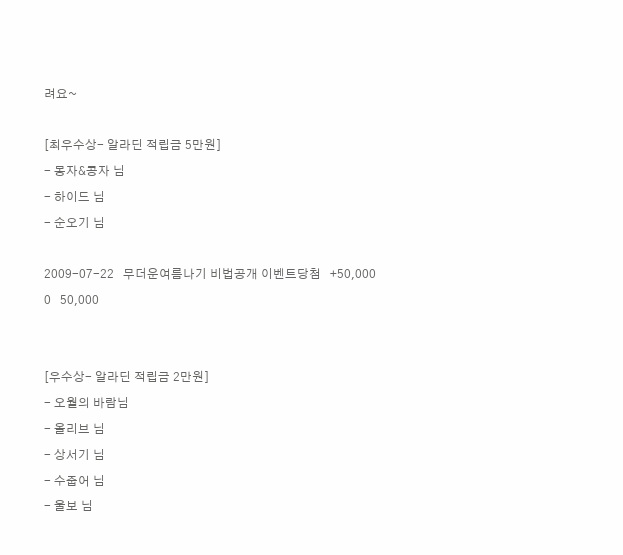려요~

[최우수상- 알라딘 적립금 5만원]
- 몽자&콩자 님
- 하이드 님
- 순오기 님

2009-07-22   무더운여름나기 비법공개 이벤트당첨   +50,000   0   50,000


[우수상- 알라딘 적립금 2만원]
- 오월의 바람님
- 올리브 님
- 상서기 님
- 수줍어 님
- 울보 님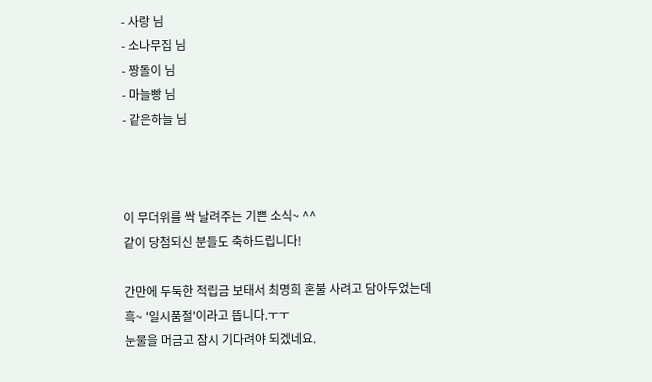- 사랑 님
- 소나무집 님
- 짱돌이 님
- 마늘빵 님
- 같은하늘 님



이 무더위를 싹 날려주는 기쁜 소식~ ^^
같이 당첨되신 분들도 축하드립니다!

간만에 두둑한 적립금 보태서 최명희 혼불 사려고 담아두었는데
흑~ '일시품절'이라고 뜹니다.ㅜㅜ
눈물을 머금고 잠시 기다려야 되겠네요.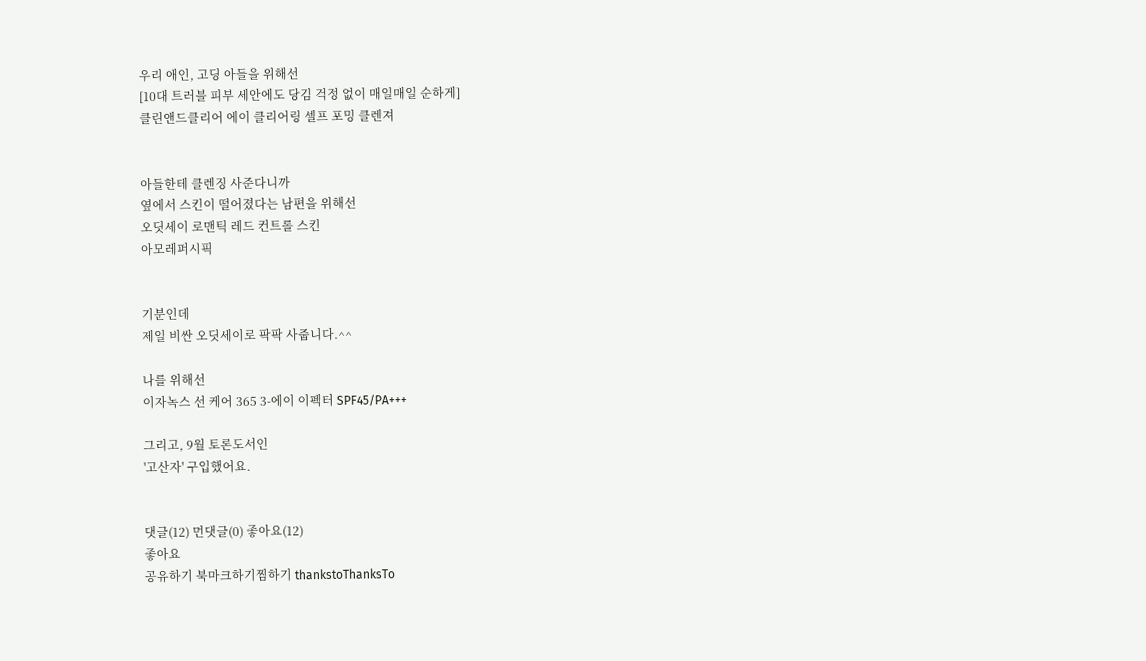우리 애인, 고딩 아들을 위해선
[10대 트러블 피부 세안에도 당김 걱정 없이 매일매일 순하게]
클린앤드클리어 에이 클리어링 셀프 포밍 클렌져


아들한테 클렌징 사준다니까
옆에서 스킨이 떨어졌다는 남편을 위해선
오딧세이 로맨틱 레드 컨트롤 스킨
아모레퍼시픽


기분인데
제일 비싼 오딧세이로 팍팍 사줍니다.^^

나를 위해선
이자녹스 선 케어 365 3-에이 이펙터 SPF45/PA+++

그리고, 9월 토론도서인
'고산자' 구입했어요.


댓글(12) 먼댓글(0) 좋아요(12)
좋아요
공유하기 북마크하기찜하기 thankstoThanksTo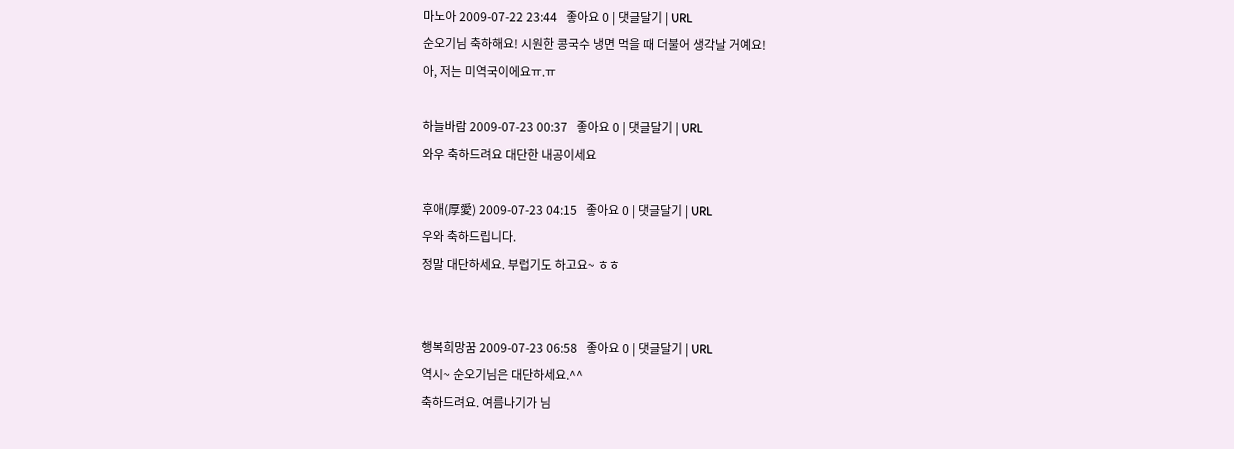마노아 2009-07-22 23:44   좋아요 0 | 댓글달기 | URL
순오기님 축하해요! 시원한 콩국수 냉면 먹을 때 더불어 생각날 거예요!
아, 저는 미역국이에요ㅠ.ㅠ

하늘바람 2009-07-23 00:37   좋아요 0 | 댓글달기 | URL
와우 축하드려요 대단한 내공이세요

후애(厚愛) 2009-07-23 04:15   좋아요 0 | 댓글달기 | URL
우와 축하드립니다.
정말 대단하세요. 부럽기도 하고요~ ㅎㅎ


행복희망꿈 2009-07-23 06:58   좋아요 0 | 댓글달기 | URL
역시~ 순오기님은 대단하세요.^^
축하드려요. 여름나기가 님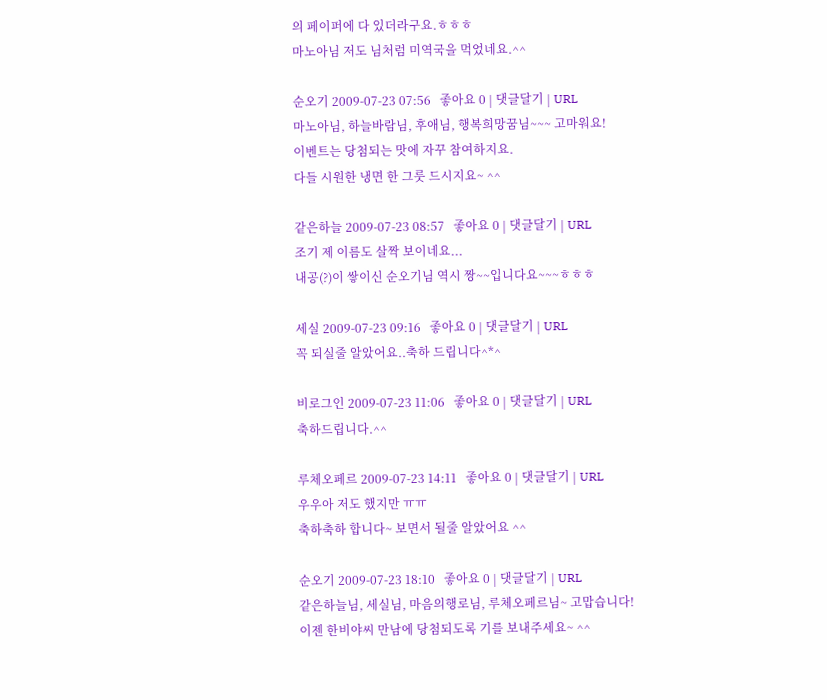의 페이퍼에 다 있더라구요.ㅎㅎㅎ
마노아님 저도 님처럼 미역국을 먹었네요.^^

순오기 2009-07-23 07:56   좋아요 0 | 댓글달기 | URL
마노아님, 하늘바람님, 후애님, 행복희망꿈님~~~ 고마워요!
이벤트는 당첨되는 맛에 자꾸 참여하지요.
다들 시원한 냉면 한 그룻 드시지요~ ^^

같은하늘 2009-07-23 08:57   좋아요 0 | 댓글달기 | URL
조기 제 이름도 살짝 보이네요...
내공(?)이 쌓이신 순오기님 역시 짱~~입니다요~~~ㅎㅎㅎ

세실 2009-07-23 09:16   좋아요 0 | 댓글달기 | URL
꼭 되실줄 알았어요..축하 드립니다^*^

비로그인 2009-07-23 11:06   좋아요 0 | 댓글달기 | URL
축하드립니다.^^

루체오페르 2009-07-23 14:11   좋아요 0 | 댓글달기 | URL
우우아 저도 했지만 ㅠㅠ
축하축하 합니다~ 보면서 될줄 알았어요 ^^

순오기 2009-07-23 18:10   좋아요 0 | 댓글달기 | URL
같은하늘님, 세실님, 마음의행로님, 루체오페르님~ 고맙습니다!
이젠 한비야씨 만남에 당첨되도록 기를 보내주세요~ ^^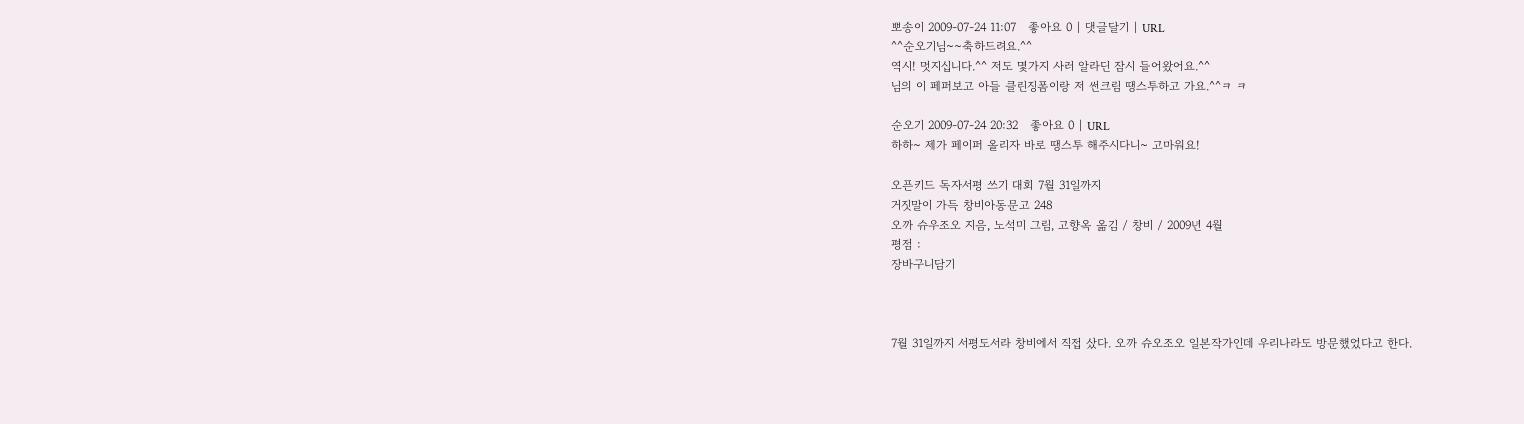뽀송이 2009-07-24 11:07   좋아요 0 | 댓글달기 | URL
^^순오기님~~축하드려요.^^
역시! 멋지십니다.^^ 저도 몇가지 사러 알라딘 잠시 들어왔어요.^^
님의 이 페퍼보고 아들 클린징폼이랑 저 썬크림 땡스투하고 가요.^^ㅋ ㅋ

순오기 2009-07-24 20:32   좋아요 0 | URL
하하~ 제가 페이퍼 올리자 바로 땡스투 해주시다니~ 고마워요!

오픈키드 독자서평 쓰기 대회 7월 31일까지
거짓말이 가득 창비아동문고 248
오까 슈우조오 지음, 노석미 그림, 고향옥 옮김 / 창비 / 2009년 4월
평점 :
장바구니담기



7월 31일까지 서평도서라 창비에서 직접 샀다. 오까 슈오조오 일본작가인데 우리나라도 방문했었다고 한다.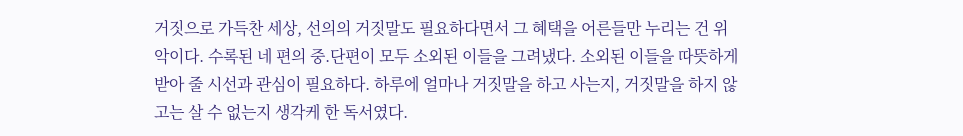거짓으로 가득찬 세상, 선의의 거짓말도 필요하다면서 그 혜택을 어른들만 누리는 건 위악이다. 수록된 네 편의 중.단편이 모두 소외된 이들을 그려냈다. 소외된 이들을 따뜻하게 받아 줄 시선과 관심이 필요하다. 하루에 얼마나 거짓말을 하고 사는지, 거짓말을 하지 않고는 살 수 없는지 생각케 한 독서였다.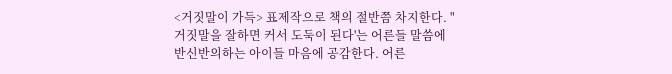<거짓말이 가득> 표제작으로 책의 절반쯤 차지한다. "거짓말을 잘하면 커서 도둑이 된다'는 어른들 말씀에 반신반의하는 아이들 마음에 공감한다. 어른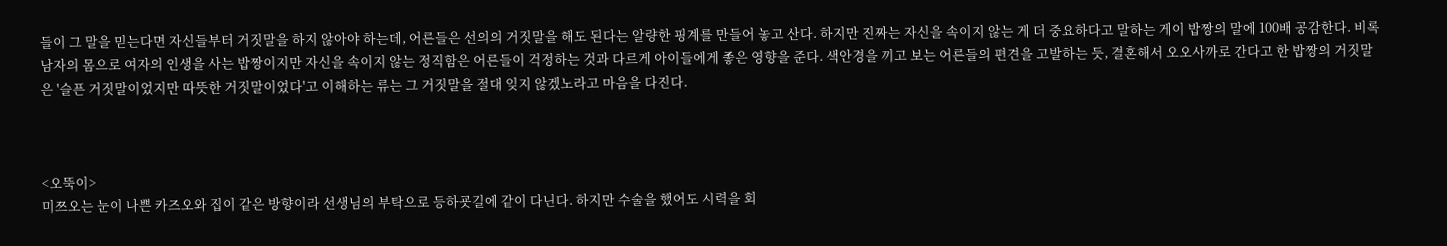들이 그 말을 믿는다면 자신들부터 거짓말을 하지 않아야 하는데, 어른들은 선의의 거짓말을 해도 된다는 알량한 핑계를 만들어 놓고 산다. 하지만 진짜는 자신을 속이지 않는 게 더 중요하다고 말하는 게이 밥짱의 말에 100배 공감한다. 비록 남자의 몸으로 여자의 인생을 사는 밥짱이지만 자신을 속이지 않는 정직함은 어른들이 걱정하는 것과 다르게 아이들에게 좋은 영향을 준다. 색안경을 끼고 보는 어른들의 편견을 고발하는 듯, 결혼해서 오오사까로 간다고 한 밥짱의 거짓말은 '슬픈 거짓말이었지만 따뜻한 거짓말이었다'고 이해하는 류는 그 거짓말을 절대 잊지 않겠노라고 마음을 다진다.



<오뚝이>
미쯔오는 눈이 나쁜 카즈오와 집이 같은 방향이라 선생님의 부탁으로 등하굣길에 같이 다닌다. 하지만 수술을 했어도 시력을 회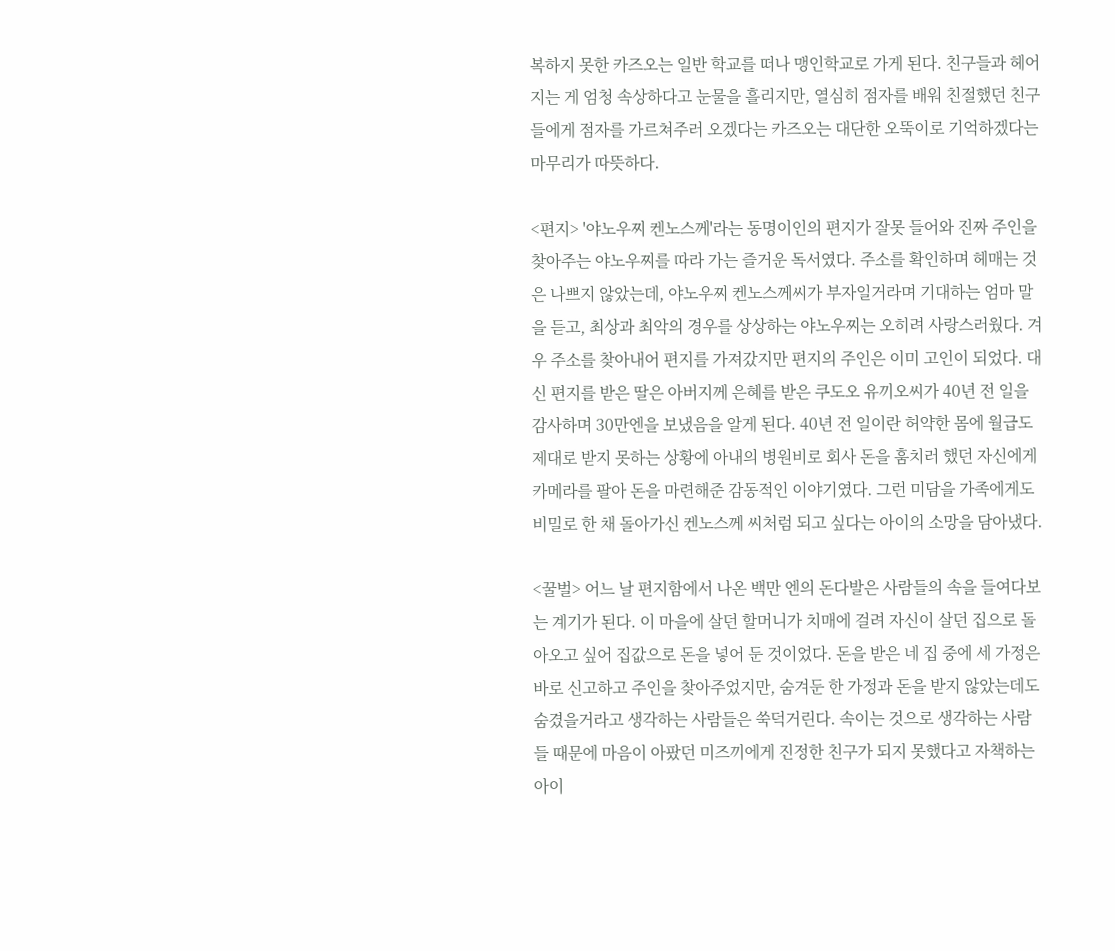복하지 못한 카즈오는 일반 학교를 떠나 맹인학교로 가게 된다. 친구들과 헤어지는 게 엄청 속상하다고 눈물을 흘리지만, 열심히 점자를 배워 친절했던 친구들에게 점자를 가르쳐주러 오겠다는 카즈오는 대단한 오뚝이로 기억하겠다는 마무리가 따뜻하다.

<편지> '야노우찌 켄노스께'라는 동명이인의 편지가 잘못 들어와 진짜 주인을 찾아주는 야노우찌를 따라 가는 즐거운 독서였다. 주소를 확인하며 헤매는 것은 나쁘지 않았는데, 야노우찌 켄노스께씨가 부자일거라며 기대하는 엄마 말을 듣고, 최상과 최악의 경우를 상상하는 야노우찌는 오히려 사랑스러웠다. 겨우 주소를 찾아내어 편지를 가져갔지만 편지의 주인은 이미 고인이 되었다. 대신 편지를 받은 딸은 아버지께 은혜를 받은 쿠도오 유끼오씨가 40년 전 일을 감사하며 30만엔을 보냈음을 알게 된다. 40년 전 일이란 허약한 몸에 월급도 제대로 받지 못하는 상황에 아내의 병원비로 회사 돈을 훔치러 했던 자신에게 카메라를 팔아 돈을 마련해준 감동적인 이야기였다. 그런 미담을 가족에게도 비밀로 한 채 돌아가신 켄노스께 씨처럼 되고 싶다는 아이의 소망을 담아냈다.

<꿀벌> 어느 날 편지함에서 나온 백만 엔의 돈다발은 사람들의 속을 들여다보는 계기가 된다. 이 마을에 살던 할머니가 치매에 걸려 자신이 살던 집으로 돌아오고 싶어 집값으로 돈을 넣어 둔 것이었다. 돈을 받은 네 집 중에 세 가정은 바로 신고하고 주인을 찾아주었지만, 숨겨둔 한 가정과 돈을 받지 않았는데도 숨겼을거라고 생각하는 사람들은 쑥덕거린다. 속이는 것으로 생각하는 사람들 때문에 마음이 아팠던 미즈끼에게 진정한 친구가 되지 못했다고 자책하는 아이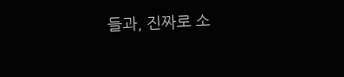들과, 진짜로 소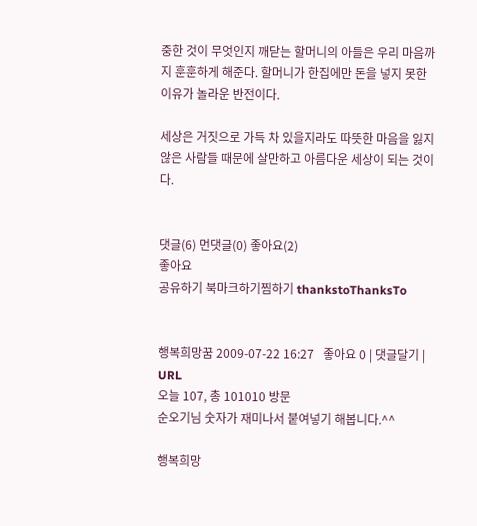중한 것이 무엇인지 깨닫는 할머니의 아들은 우리 마음까지 훈훈하게 해준다. 할머니가 한집에만 돈을 넣지 못한 이유가 놀라운 반전이다.

세상은 거짓으로 가득 차 있을지라도 따뜻한 마음을 잃지 않은 사람들 때문에 살만하고 아름다운 세상이 되는 것이다.


댓글(6) 먼댓글(0) 좋아요(2)
좋아요
공유하기 북마크하기찜하기 thankstoThanksTo


행복희망꿈 2009-07-22 16:27   좋아요 0 | 댓글달기 | URL
오늘 107, 총 101010 방문
순오기님 숫자가 재미나서 붙여넣기 해봅니다.^^

행복희망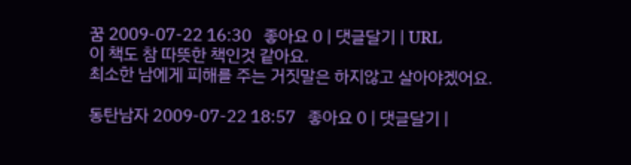꿈 2009-07-22 16:30   좋아요 0 | 댓글달기 | URL
이 책도 참 따뜻한 책인것 같아요.
최소한 남에게 피해를 주는 거짓말은 하지않고 살아야겠어요.

동탄남자 2009-07-22 18:57   좋아요 0 | 댓글달기 |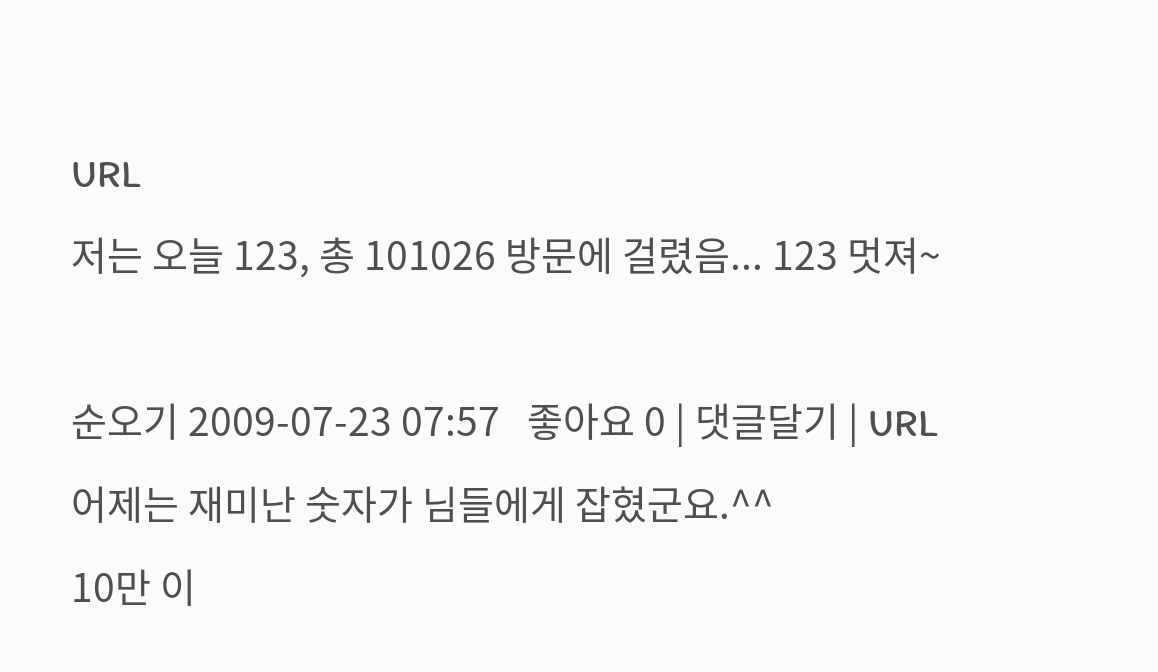URL
저는 오늘 123, 총 101026 방문에 걸렸음... 123 멋져~

순오기 2009-07-23 07:57   좋아요 0 | 댓글달기 | URL
어제는 재미난 숫자가 님들에게 잡혔군요.^^
10만 이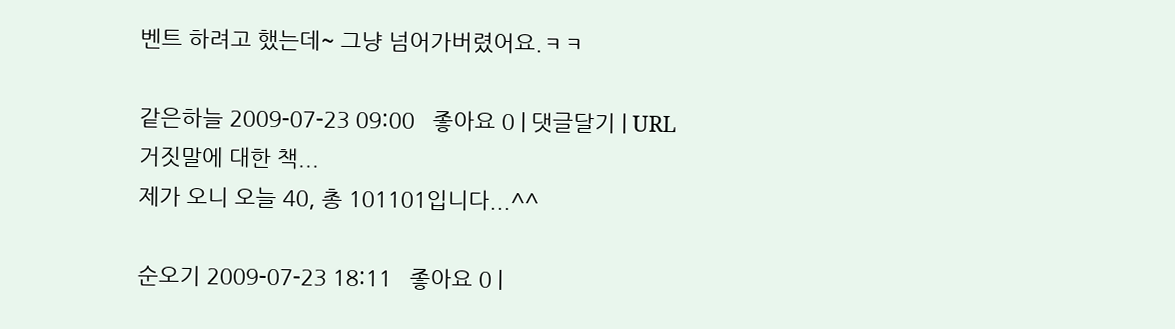벤트 하려고 했는데~ 그냥 넘어가버렸어요.ㅋㅋ

같은하늘 2009-07-23 09:00   좋아요 0 | 댓글달기 | URL
거짓말에 대한 책...
제가 오니 오늘 40, 총 101101입니다...^^

순오기 2009-07-23 18:11   좋아요 0 |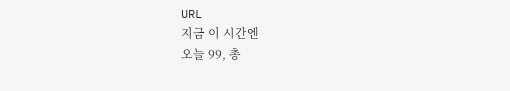URL
지금 이 시간엔
오늘 99, 총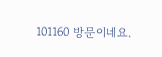101160 방문이네요.